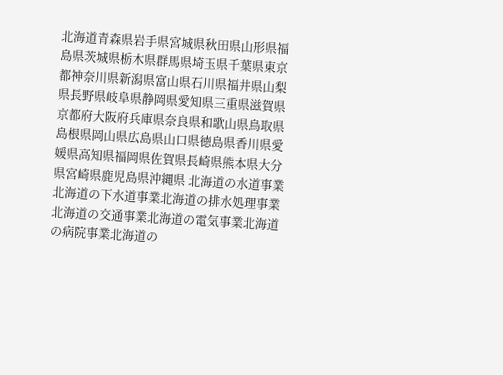北海道青森県岩手県宮城県秋田県山形県福島県茨城県栃木県群馬県埼玉県千葉県東京都神奈川県新潟県富山県石川県福井県山梨県長野県岐阜県静岡県愛知県三重県滋賀県京都府大阪府兵庫県奈良県和歌山県鳥取県島根県岡山県広島県山口県徳島県香川県愛媛県高知県福岡県佐賀県長崎県熊本県大分県宮崎県鹿児島県沖縄県 北海道の水道事業北海道の下水道事業北海道の排水処理事業北海道の交通事業北海道の電気事業北海道の病院事業北海道の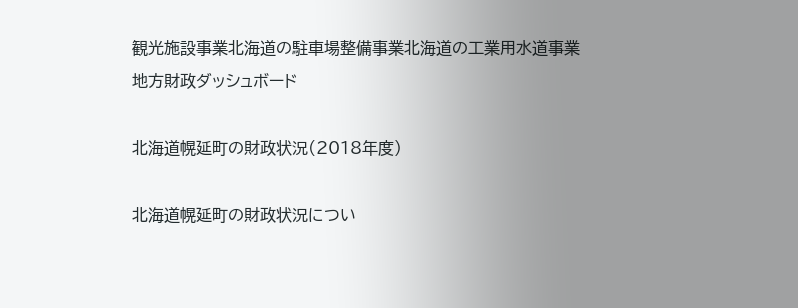観光施設事業北海道の駐車場整備事業北海道の工業用水道事業
地方財政ダッシュボード

北海道幌延町の財政状況(2018年度)

北海道幌延町の財政状況につい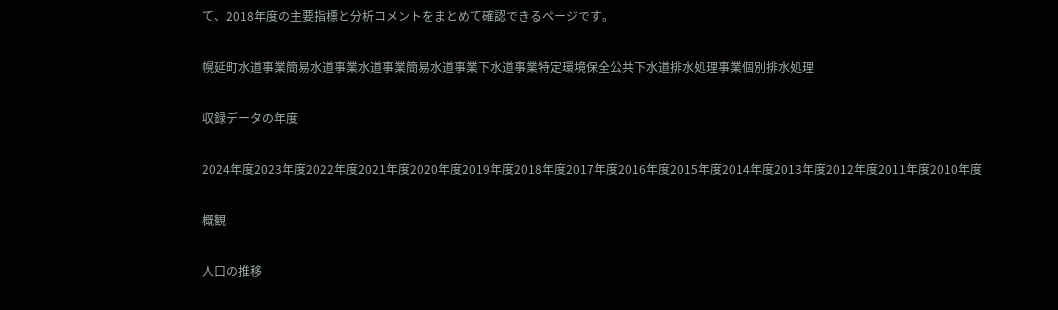て、2018年度の主要指標と分析コメントをまとめて確認できるページです。

幌延町水道事業簡易水道事業水道事業簡易水道事業下水道事業特定環境保全公共下水道排水処理事業個別排水処理

収録データの年度

2024年度2023年度2022年度2021年度2020年度2019年度2018年度2017年度2016年度2015年度2014年度2013年度2012年度2011年度2010年度

概観

人口の推移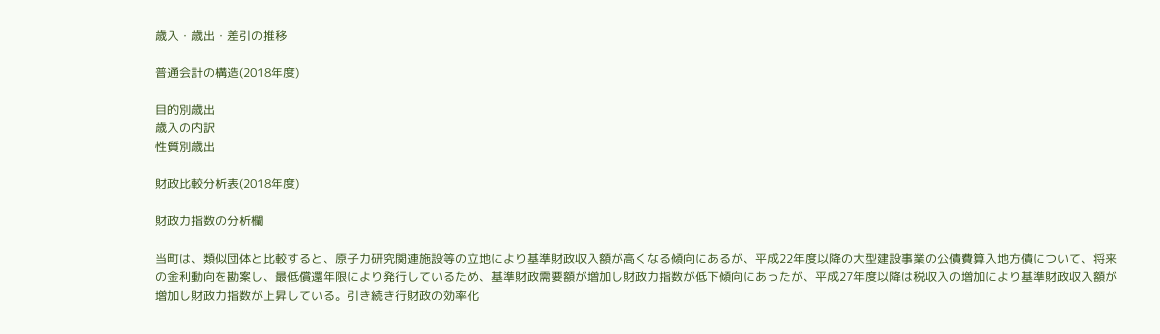歳入・歳出・差引の推移

普通会計の構造(2018年度)

目的別歳出
歳入の内訳
性質別歳出

財政比較分析表(2018年度)

財政力指数の分析欄

当町は、類似団体と比較すると、原子力研究関連施設等の立地により基準財政収入額が高くなる傾向にあるが、平成22年度以降の大型建設事業の公債費算入地方債について、将来の金利動向を勘案し、最低償還年限により発行しているため、基準財政需要額が増加し財政力指数が低下傾向にあったが、平成27年度以降は税収入の増加により基準財政収入額が増加し財政力指数が上昇している。引き続き行財政の効率化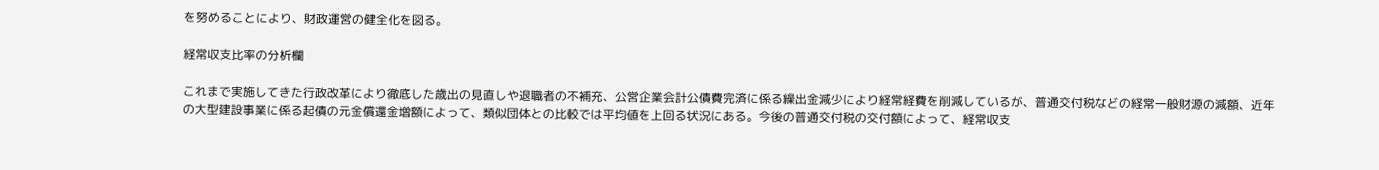を努めることにより、財政運営の健全化を図る。

経常収支比率の分析欄

これまで実施してきた行政改革により徹底した歳出の見直しや退職者の不補充、公営企業会計公債費完済に係る繰出金減少により経常経費を削減しているが、普通交付税などの経常一般財源の減額、近年の大型建設事業に係る起債の元金償還金増額によって、類似団体との比較では平均値を上回る状況にある。今後の普通交付税の交付額によって、経常収支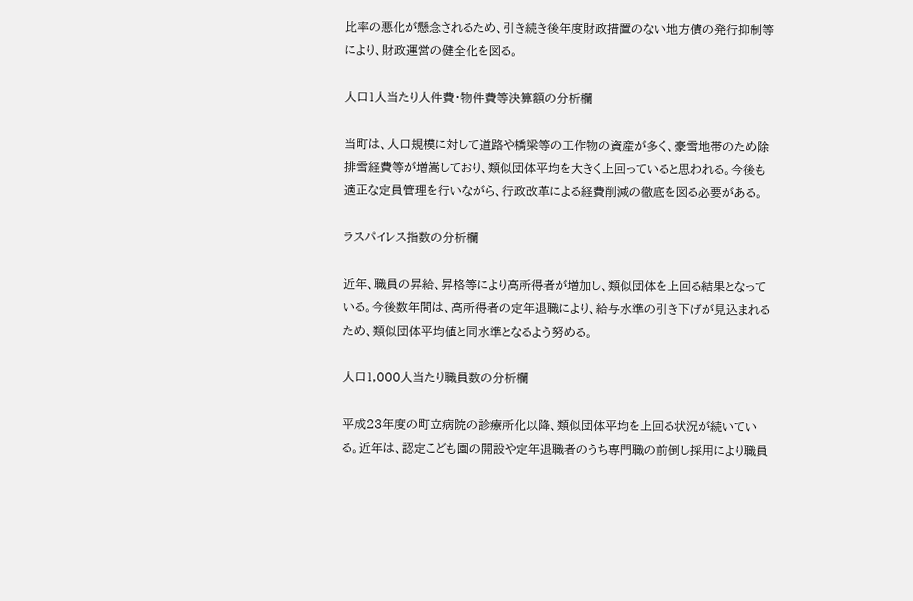比率の悪化が懸念されるため、引き続き後年度財政措置のない地方債の発行抑制等により、財政運営の健全化を図る。

人口1人当たり人件費・物件費等決算額の分析欄

当町は、人口規模に対して道路や橋梁等の工作物の資産が多く、豪雪地帯のため除排雪経費等が増嵩しており、類似団体平均を大きく上回っていると思われる。今後も適正な定員管理を行いながら、行政改革による経費削減の徹底を図る必要がある。

ラスパイレス指数の分析欄

近年、職員の昇給、昇格等により高所得者が増加し、類似団体を上回る結果となっている。今後数年間は、高所得者の定年退職により、給与水準の引き下げが見込まれるため、類似団体平均値と同水準となるよう努める。

人口1,000人当たり職員数の分析欄

平成23年度の町立病院の診療所化以降、類似団体平均を上回る状況が続いている。近年は、認定こども園の開設や定年退職者のうち専門職の前倒し採用により職員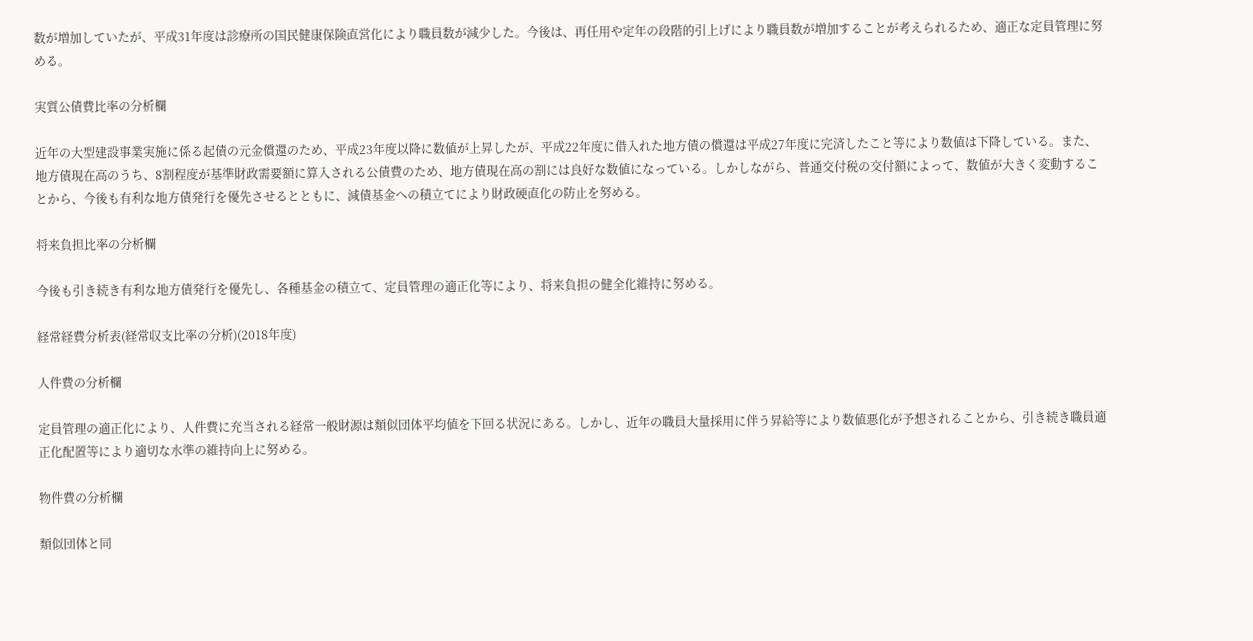数が増加していたが、平成31年度は診療所の国民健康保険直営化により職員数が減少した。今後は、再任用や定年の段階的引上げにより職員数が増加することが考えられるため、適正な定員管理に努める。

実質公債費比率の分析欄

近年の大型建設事業実施に係る起債の元金償還のため、平成23年度以降に数値が上昇したが、平成22年度に借入れた地方債の償還は平成27年度に完済したこと等により数値は下降している。また、地方債現在高のうち、8割程度が基準財政需要額に算入される公債費のため、地方債現在高の割には良好な数値になっている。しかしながら、普通交付税の交付額によって、数値が大きく変動することから、今後も有利な地方債発行を優先させるとともに、減債基金への積立てにより財政硬直化の防止を努める。

将来負担比率の分析欄

今後も引き続き有利な地方債発行を優先し、各種基金の積立て、定員管理の適正化等により、将来負担の健全化維持に努める。

経常経費分析表(経常収支比率の分析)(2018年度)

人件費の分析欄

定員管理の適正化により、人件費に充当される経常一般財源は類似団体平均値を下回る状況にある。しかし、近年の職員大量採用に伴う昇給等により数値悪化が予想されることから、引き続き職員適正化配置等により適切な水準の維持向上に努める。

物件費の分析欄

類似団体と同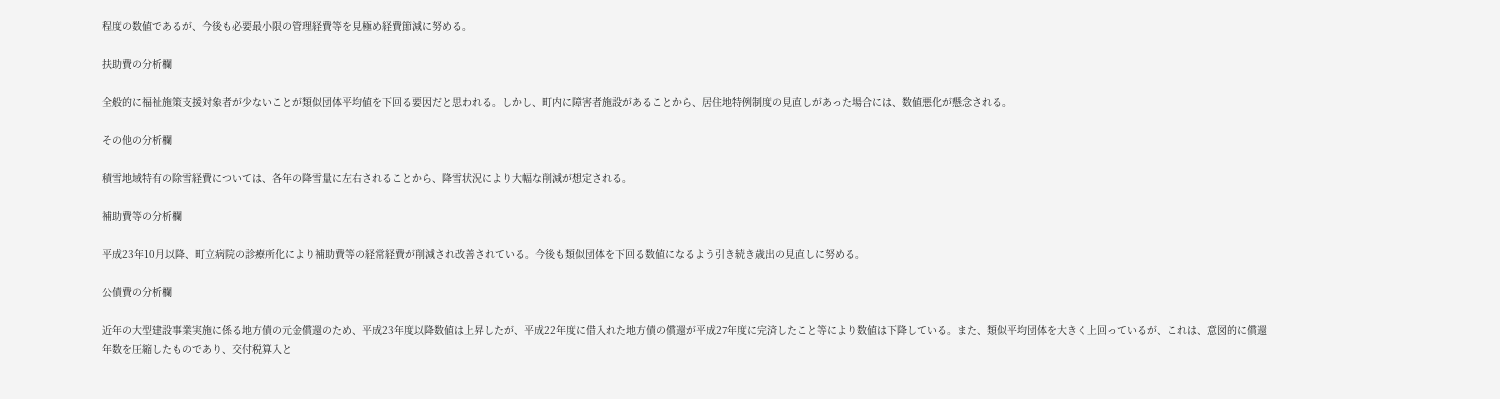程度の数値であるが、今後も必要最小限の管理経費等を見極め経費節減に努める。

扶助費の分析欄

全般的に福祉施策支援対象者が少ないことが類似団体平均値を下回る要因だと思われる。しかし、町内に障害者施設があることから、居住地特例制度の見直しがあった場合には、数値悪化が懸念される。

その他の分析欄

積雪地域特有の除雪経費については、各年の降雪量に左右されることから、降雪状況により大幅な削減が想定される。

補助費等の分析欄

平成23年10月以降、町立病院の診療所化により補助費等の経常経費が削減され改善されている。今後も類似団体を下回る数値になるよう引き続き歳出の見直しに努める。

公債費の分析欄

近年の大型建設事業実施に係る地方債の元金償還のため、平成23年度以降数値は上昇したが、平成22年度に借入れた地方債の償還が平成27年度に完済したこと等により数値は下降している。また、類似平均団体を大きく上回っているが、これは、意図的に償還年数を圧縮したものであり、交付税算入と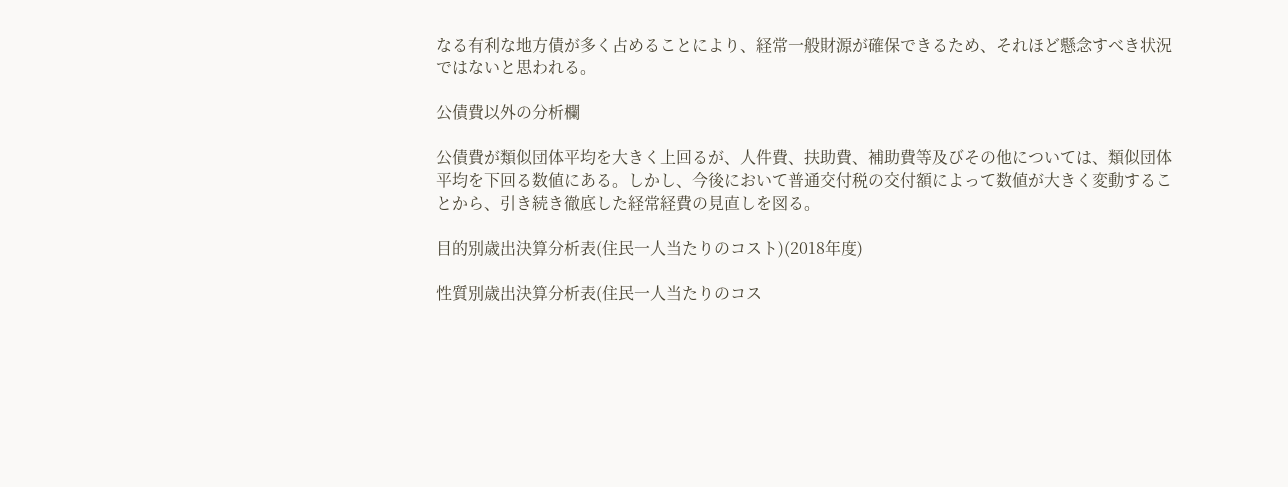なる有利な地方債が多く占めることにより、経常一般財源が確保できるため、それほど懸念すべき状況ではないと思われる。

公債費以外の分析欄

公債費が類似団体平均を大きく上回るが、人件費、扶助費、補助費等及びその他については、類似団体平均を下回る数値にある。しかし、今後において普通交付税の交付額によって数値が大きく変動することから、引き続き徹底した経常経費の見直しを図る。

目的別歳出決算分析表(住民一人当たりのコスト)(2018年度)

性質別歳出決算分析表(住民一人当たりのコス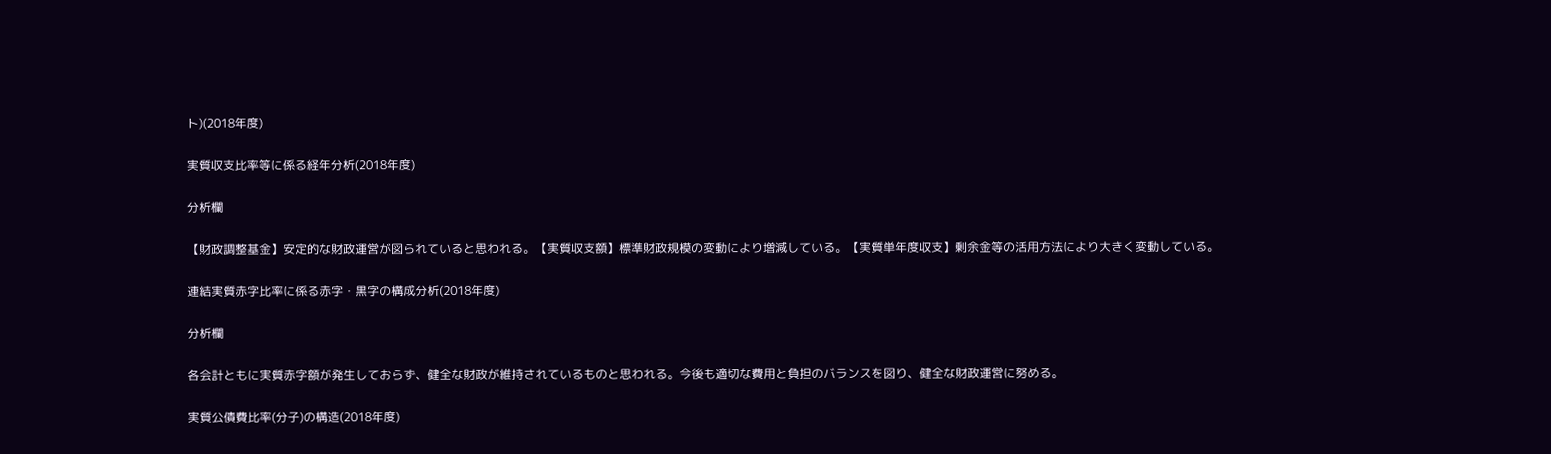ト)(2018年度)

実質収支比率等に係る経年分析(2018年度)

分析欄

【財政調整基金】安定的な財政運営が図られていると思われる。【実質収支額】標準財政規模の変動により増減している。【実質単年度収支】剰余金等の活用方法により大きく変動している。

連結実質赤字比率に係る赤字・黒字の構成分析(2018年度)

分析欄

各会計ともに実質赤字額が発生しておらず、健全な財政が維持されているものと思われる。今後も適切な費用と負担のバランスを図り、健全な財政運営に努める。

実質公債費比率(分子)の構造(2018年度)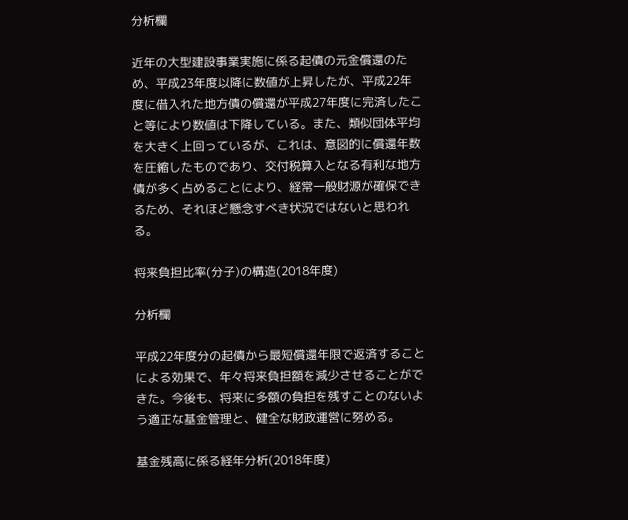分析欄

近年の大型建設事業実施に係る起債の元金償還のため、平成23年度以降に数値が上昇したが、平成22年度に借入れた地方債の償還が平成27年度に完済したこと等により数値は下降している。また、類似団体平均を大きく上回っているが、これは、意図的に償還年数を圧縮したものであり、交付税算入となる有利な地方債が多く占めることにより、経常一般財源が確保できるため、それほど懸念すべき状況ではないと思われる。

将来負担比率(分子)の構造(2018年度)

分析欄

平成22年度分の起債から最短償還年限で返済することによる効果で、年々将来負担額を減少させることができた。今後も、将来に多額の負担を残すことのないよう適正な基金管理と、健全な財政運営に努める。

基金残高に係る経年分析(2018年度)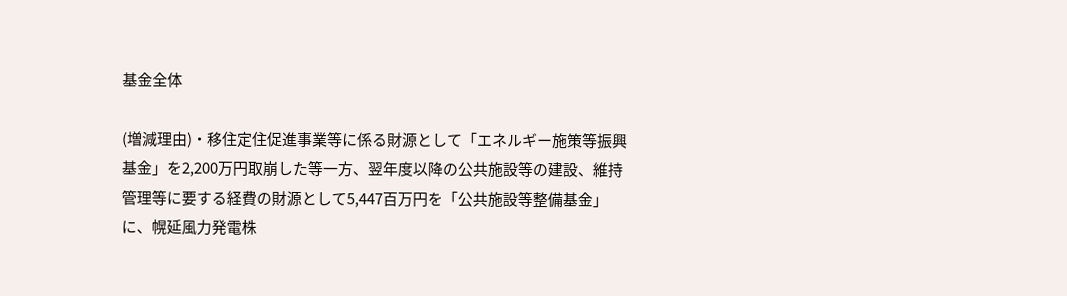基金全体

(増減理由)・移住定住促進事業等に係る財源として「エネルギー施策等振興基金」を2,200万円取崩した等一方、翌年度以降の公共施設等の建設、維持管理等に要する経費の財源として5,447百万円を「公共施設等整備基金」に、幌延風力発電株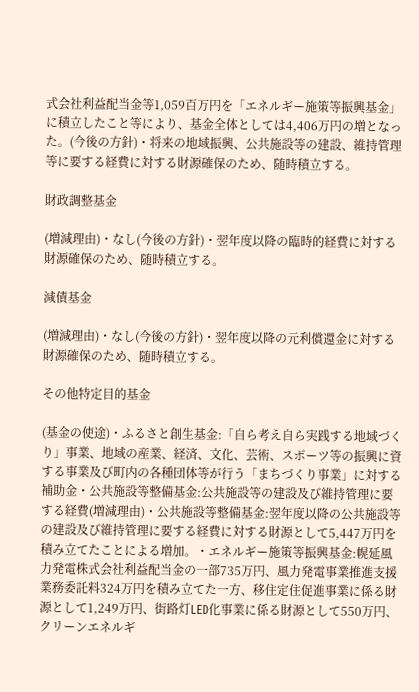式会社利益配当金等1,059百万円を「エネルギー施策等振興基金」に積立したこと等により、基金全体としては4,406万円の増となった。(今後の方針)・将来の地域振興、公共施設等の建設、維持管理等に要する経費に対する財源確保のため、随時積立する。

財政調整基金

(増減理由)・なし(今後の方針)・翌年度以降の臨時的経費に対する財源確保のため、随時積立する。

減債基金

(増減理由)・なし(今後の方針)・翌年度以降の元利償還金に対する財源確保のため、随時積立する。

その他特定目的基金

(基金の使途)・ふるさと創生基金:「自ら考え自ら実践する地域づくり」事業、地域の産業、経済、文化、芸術、スポーツ等の振興に資する事業及び町内の各種団体等が行う「まちづくり事業」に対する補助金・公共施設等整備基金:公共施設等の建設及び維持管理に要する経費(増減理由)・公共施設等整備基金:翌年度以降の公共施設等の建設及び維持管理に要する経費に対する財源として5,447万円を積み立てたことによる増加。・エネルギー施策等振興基金:幌延風力発電株式会社利益配当金の一部735万円、風力発電事業推進支援業務委託料324万円を積み立てた一方、移住定住促進事業に係る財源として1,249万円、街路灯LED化事業に係る財源として550万円、クリーンエネルギ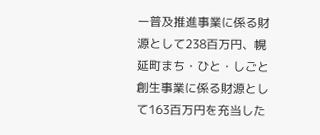ー普及推進事業に係る財源として238百万円、幌延町まち・ひと・しごと創生事業に係る財源として163百万円を充当した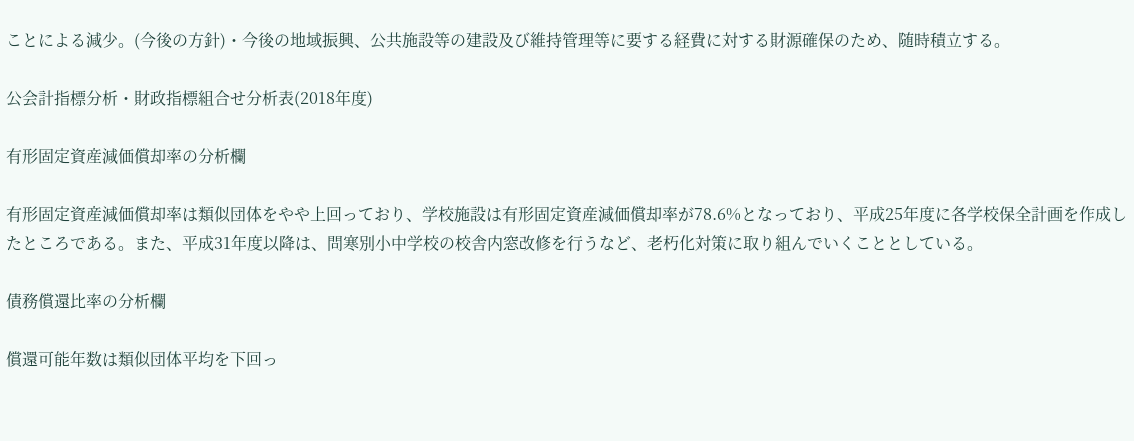ことによる減少。(今後の方針)・今後の地域振興、公共施設等の建設及び維持管理等に要する経費に対する財源確保のため、随時積立する。

公会計指標分析・財政指標組合せ分析表(2018年度)

有形固定資産減価償却率の分析欄

有形固定資産減価償却率は類似団体をやや上回っており、学校施設は有形固定資産減価償却率が78.6%となっており、平成25年度に各学校保全計画を作成したところである。また、平成31年度以降は、問寒別小中学校の校舎内窓改修を行うなど、老朽化対策に取り組んでいくこととしている。

債務償還比率の分析欄

償還可能年数は類似団体平均を下回っ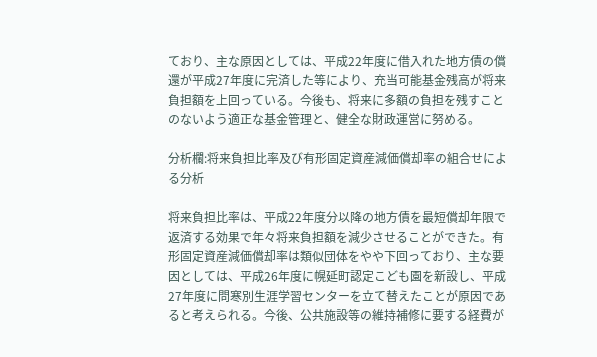ており、主な原因としては、平成22年度に借入れた地方債の償還が平成27年度に完済した等により、充当可能基金残高が将来負担額を上回っている。今後も、将来に多額の負担を残すことのないよう適正な基金管理と、健全な財政運営に努める。

分析欄:将来負担比率及び有形固定資産減価償却率の組合せによる分析

将来負担比率は、平成22年度分以降の地方債を最短償却年限で返済する効果で年々将来負担額を減少させることができた。有形固定資産減価償却率は類似団体をやや下回っており、主な要因としては、平成26年度に幌延町認定こども園を新設し、平成27年度に問寒別生涯学習センターを立て替えたことが原因であると考えられる。今後、公共施設等の維持補修に要する経費が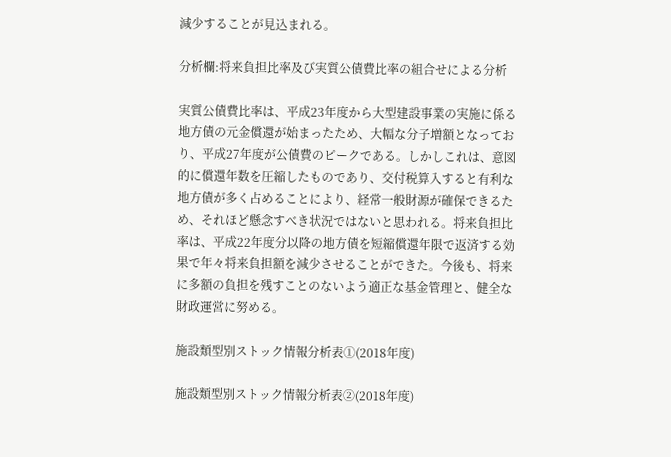減少することが見込まれる。

分析欄:将来負担比率及び実質公債費比率の組合せによる分析

実質公債費比率は、平成23年度から大型建設事業の実施に係る地方債の元金償還が始まったため、大幅な分子増額となっており、平成27年度が公債費のピークである。しかしこれは、意図的に償還年数を圧縮したものであり、交付税算入すると有利な地方債が多く占めることにより、経常一般財源が確保できるため、それほど懸念すべき状況ではないと思われる。将来負担比率は、平成22年度分以降の地方債を短縮償還年限で返済する効果で年々将来負担額を減少させることができた。今後も、将来に多額の負担を残すことのないよう適正な基金管理と、健全な財政運営に努める。

施設類型別ストック情報分析表①(2018年度)

施設類型別ストック情報分析表②(2018年度)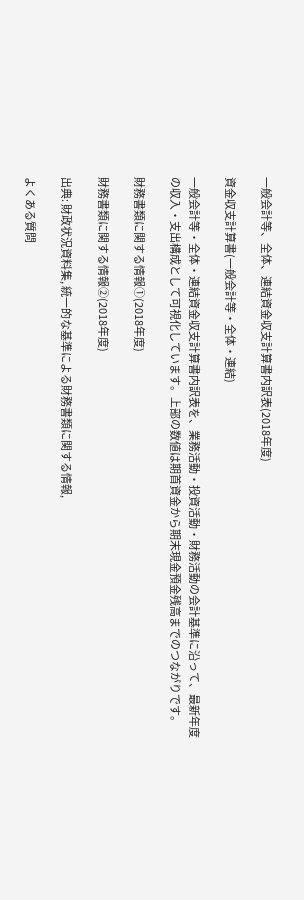一般会計等、全体、連結資金収支計算書内訳表(2018年度)

資金収支計算書(一般会計等・全体・連結)

一般会計等・全体・連結資金収支計算書内訳表を、業務活動・投資活動・財務活動の会計基準に沿って、最新年度の収入・支出構成として可視化しています。上部の数値は期首資金から期末現金預金残高までのつながりです。

財務書類に関する情報①(2018年度)

財務書類に関する情報②(2018年度)

出典: 財政状況資料集, 統一的な基準による財務書類に関する情報,

よくある質問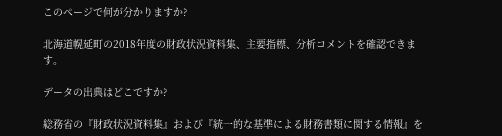このページで何が分かりますか?

北海道幌延町の2018年度の財政状況資料集、主要指標、分析コメントを確認できます。

データの出典はどこですか?

総務省の『財政状況資料集』および『統一的な基準による財務書類に関する情報』を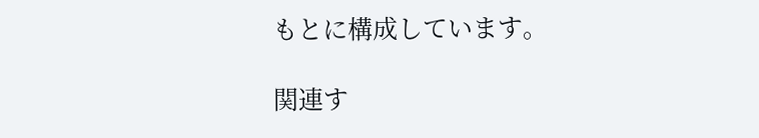もとに構成しています。

関連す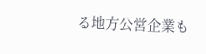る地方公営企業も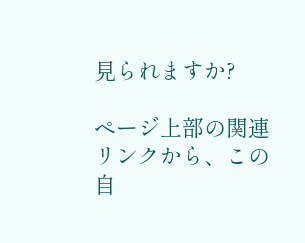見られますか?

ページ上部の関連リンクから、この自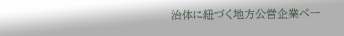治体に紐づく地方公営企業ペー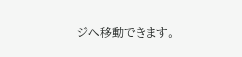ジへ移動できます。